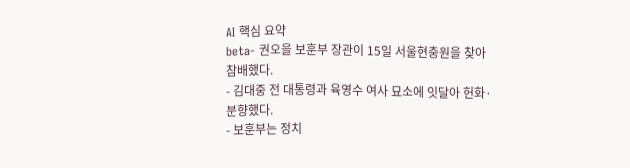AI 핵심 요약
beta- 권오을 보훈부 장관이 15일 서울현충원을 찾아 참배했다.
- 김대중 전 대통령과 육영수 여사 묘소에 잇달아 헌화·분향했다.
- 보훈부는 정치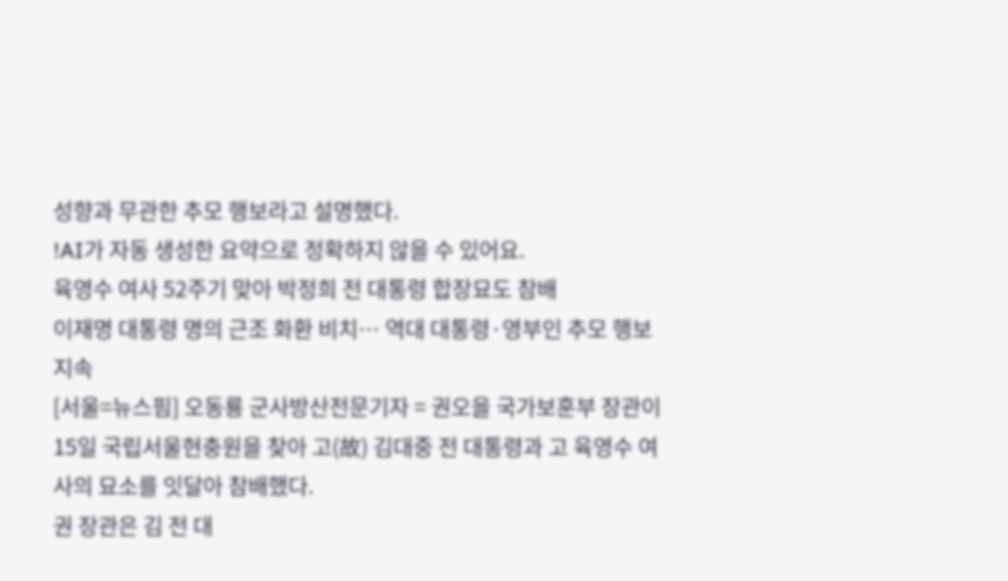성향과 무관한 추모 행보라고 설명했다.
!AI가 자동 생성한 요약으로 정확하지 않을 수 있어요.
육영수 여사 52주기 맞아 박정희 전 대통령 합장묘도 참배
이재명 대통령 명의 근조 화환 비치… 역대 대통령·영부인 추모 행보 지속
[서울=뉴스핌] 오동룡 군사방산전문기자 = 권오을 국가보훈부 장관이 15일 국립서울현충원을 찾아 고(故) 김대중 전 대통령과 고 육영수 여사의 묘소를 잇달아 참배했다.
권 장관은 김 전 대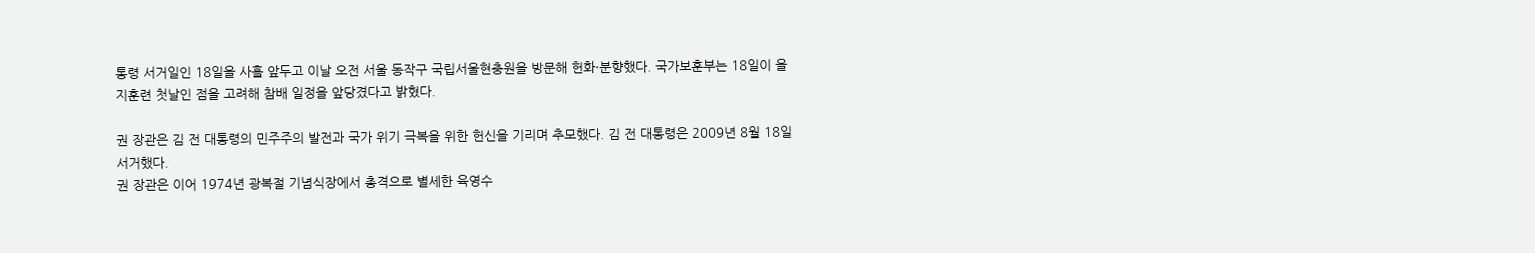통령 서거일인 18일을 사흘 앞두고 이날 오전 서울 동작구 국립서울현충원을 방문해 헌화·분향했다. 국가보훈부는 18일이 을지훈련 첫날인 점을 고려해 참배 일정을 앞당겼다고 밝혔다.

권 장관은 김 전 대통령의 민주주의 발전과 국가 위기 극복을 위한 헌신을 기리며 추모했다. 김 전 대통령은 2009년 8월 18일 서거했다.
권 장관은 이어 1974년 광복절 기념식장에서 총격으로 별세한 육영수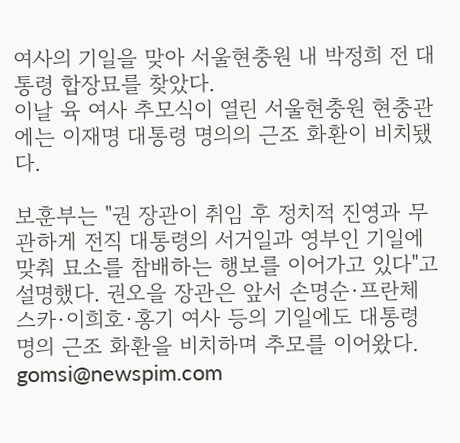여사의 기일을 맞아 서울현충원 내 박정희 전 대통령 합장묘를 찾았다.
이날 육 여사 추모식이 열린 서울현충원 현충관에는 이재명 대통령 명의의 근조 화환이 비치됐다.

보훈부는 "권 장관이 취임 후 정치적 진영과 무관하게 전직 대통령의 서거일과 영부인 기일에 맞춰 묘소를 참배하는 행보를 이어가고 있다"고 설명했다. 권오을 장관은 앞서 손명순·프란체스카·이희호·홍기 여사 등의 기일에도 대통령 명의 근조 화환을 비치하며 추모를 이어왔다.
gomsi@newspim.com